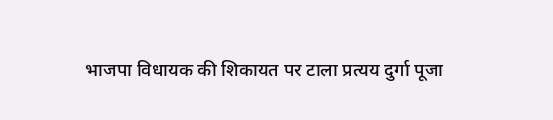भाजपा विधायक की शिकायत पर टाला प्रत्यय दुर्गा पूजा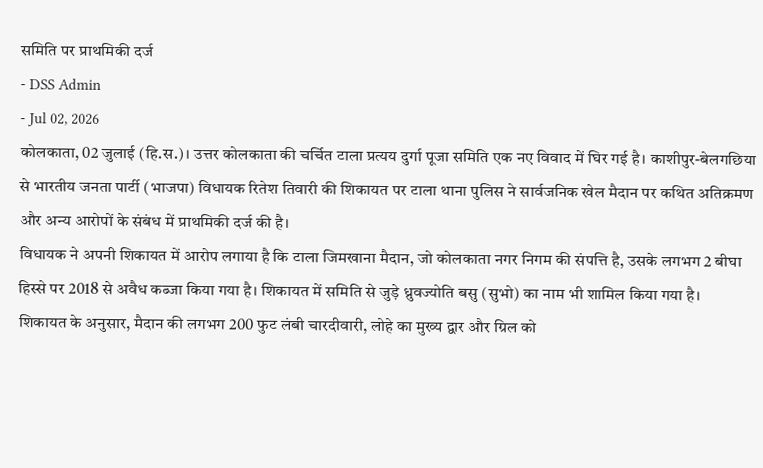समिति पर प्राथमिकी दर्ज
- DSS Admin
- Jul 02, 2026
कोलकाता, 02 जुलाई (हि.स.)। उत्तर कोलकाता की चर्चित टाला प्रत्यय दुर्गा पूजा समिति एक नए विवाद में घिर गई है। काशीपुर-बेलगछिया से भारतीय जनता पार्टी (भाजपा) विधायक रितेश तिवारी की शिकायत पर टाला थाना पुलिस ने सार्वजनिक खेल मैदान पर कथित अतिक्रमण और अन्य आरोपों के संबंध में प्राथमिकी दर्ज की है।
विधायक ने अपनी शिकायत में आरोप लगाया है कि टाला जिमखाना मैदान, जो कोलकाता नगर निगम की संपत्ति है, उसके लगभग 2 बीघा हिस्से पर 2018 से अवैध कब्जा किया गया है। शिकायत में समिति से जुड़े ध्रुवज्योति बसु (सुभो) का नाम भी शामिल किया गया है।
शिकायत के अनुसार, मैदान की लगभग 200 फुट लंबी चारदीवारी, लोहे का मुख्य द्वार और ग्रिल को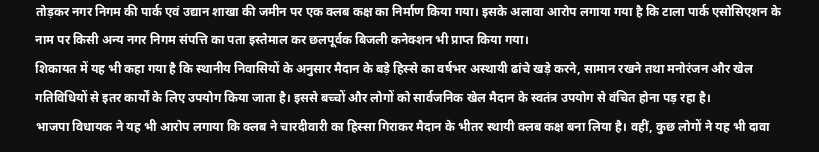तोड़कर नगर निगम की पार्क एवं उद्यान शाखा की जमीन पर एक क्लब कक्ष का निर्माण किया गया। इसके अलावा आरोप लगाया गया है कि टाला पार्क एसोसिएशन के नाम पर किसी अन्य नगर निगम संपत्ति का पता इस्तेमाल कर छलपूर्वक बिजली कनेक्शन भी प्राप्त किया गया।
शिकायत में यह भी कहा गया है कि स्थानीय निवासियों के अनुसार मैदान के बड़े हिस्से का वर्षभर अस्थायी ढांचे खड़े करने, सामान रखने तथा मनोरंजन और खेल गतिविधियों से इतर कार्यों के लिए उपयोग किया जाता है। इससे बच्चों और लोगों को सार्वजनिक खेल मैदान के स्वतंत्र उपयोग से वंचित होना पड़ रहा है।
भाजपा विधायक ने यह भी आरोप लगाया कि क्लब ने चारदीवारी का हिस्सा गिराकर मैदान के भीतर स्थायी क्लब कक्ष बना लिया है। वहीं, कुछ लोगों ने यह भी दावा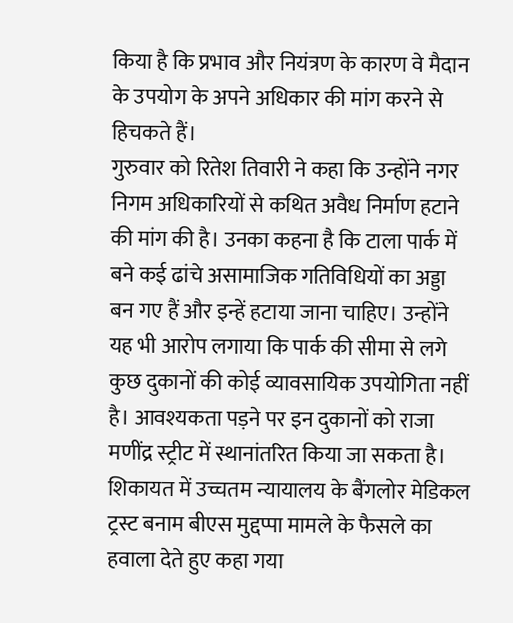किया है कि प्रभाव और नियंत्रण के कारण वे मैदान के उपयोग के अपने अधिकार की मांग करने से हिचकते हैं।
गुरुवार को रितेश तिवारी ने कहा कि उन्होंने नगर निगम अधिकारियों से कथित अवैध निर्माण हटाने की मांग की है। उनका कहना है कि टाला पार्क में बने कई ढांचे असामाजिक गतिविधियों का अड्डा बन गए हैं और इन्हें हटाया जाना चाहिए। उन्होंने यह भी आरोप लगाया कि पार्क की सीमा से लगे कुछ दुकानों की कोई व्यावसायिक उपयोगिता नहीं है। आवश्यकता पड़ने पर इन दुकानों को राजा मणींद्र स्ट्रीट में स्थानांतरित किया जा सकता है।
शिकायत में उच्चतम न्यायालय के बैंगलोर मेडिकल ट्रस्ट बनाम बीएस मुद्दप्पा मामले के फैसले का हवाला देते हुए कहा गया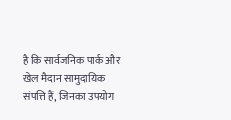है कि सार्वजनिक पार्क और खेल मैदान सामुदायिक संपत्ति हैं, जिनका उपयोग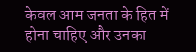केवल आम जनता के हित में होना चाहिए और उनका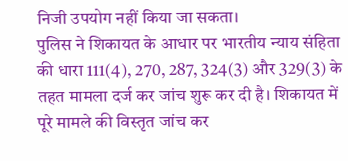निजी उपयोग नहीं किया जा सकता।
पुलिस ने शिकायत के आधार पर भारतीय न्याय संहिता की धारा 111(4), 270, 287, 324(3) और 329(3) के तहत मामला दर्ज कर जांच शुरू कर दी है। शिकायत में पूरे मामले की विस्तृत जांच कर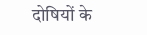दोषियों के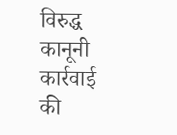विरुद्ध कानूनी कार्रवाई की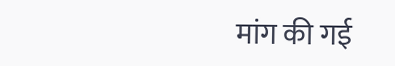मांग की गई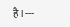है।---